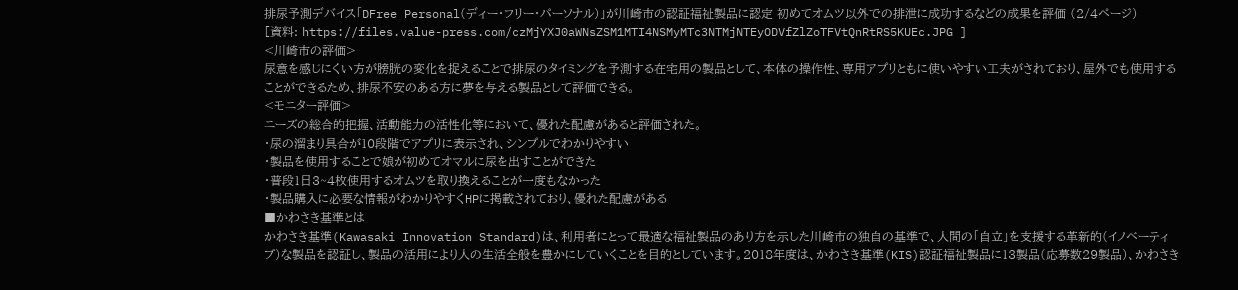排尿予測デバイス「DFree Personal(ディー・フリー・パーソナル)」が川崎市の認証福祉製品に認定 初めてオムツ以外での排泄に成功するなどの成果を評価 (2/4ページ)
[資料: https://files.value-press.com/czMjYXJ0aWNsZSM1MTI4NSMyMTc3NTMjNTEyODVfZlZoTFVtQnRtRS5KUEc.JPG ]
<川崎市の評価>
尿意を感じにくい方が膀胱の変化を捉えることで排尿のタイミングを予測する在宅用の製品として、本体の操作性、専用アプリともに使いやすい工夫がされており、屋外でも使用することができるため、排尿不安のある方に夢を与える製品として評価できる。
<モニター評価>
ニーズの総合的把握、活動能力の活性化等において、優れた配慮があると評価された。
・尿の溜まり具合が10段階でアプリに表示され、シンプルでわかりやすい
・製品を使用することで娘が初めてオマルに尿を出すことができた
・普段1日3~4枚使用するオムツを取り換えることが一度もなかった
・製品購入に必要な情報がわかりやすくHPに掲載されており、優れた配慮がある
■かわさき基準とは
かわさき基準(Kawasaki Innovation Standard)は、利用者にとって最適な福祉製品のあり方を示した川崎市の独自の基準で、人間の「自立」を支援する革新的(イノベーティブ)な製品を認証し、製品の活用により人の生活全般を豊かにしていくことを目的としています。2018年度は、かわさき基準(KIS)認証福祉製品に13製品(応募数29製品)、かわさき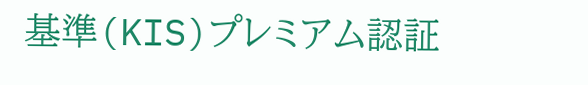基準(KIS)プレミアム認証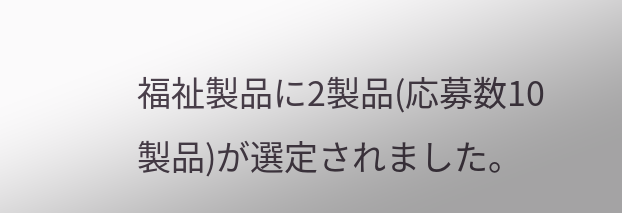福祉製品に2製品(応募数10製品)が選定されました。